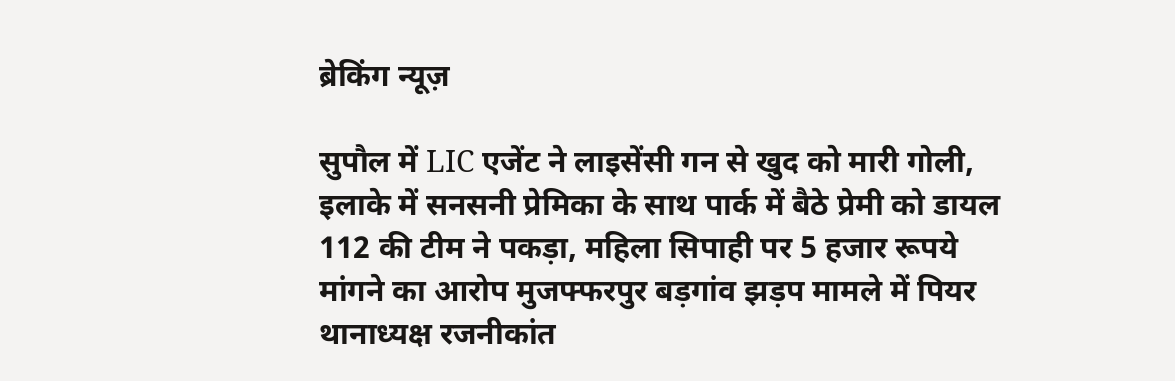ब्रेकिंग न्यूज़

सुपौल में LIC एजेंट ने लाइसेंसी गन से खुद को मारी गोली, इलाके में सनसनी प्रेमिका के साथ पार्क में बैठे प्रेमी को डायल 112 की टीम ने पकड़ा, महिला सिपाही पर 5 हजार रूपये मांगने का आरोप मुजफ्फरपुर बड़गांव झड़प मामले में पियर थानाध्यक्ष रजनीकांत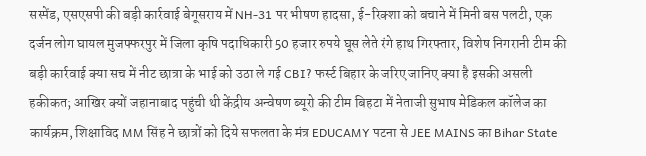सस्पेंड, एसएसपी की बड़ी कार्रवाई बेगूसराय में NH-31 पर भीषण हादसा, ई-रिक्शा को बचाने में मिनी बस पलटी, एक दर्जन लोग घायल मुजफ्फरपुर में जिला कृषि पदाधिकारी 50 हजार रुपये घूस लेते रंगे हाथ गिरफ्तार, विशेष निगरानी टीम की बड़ी कार्रवाई क्या सच में नीट छात्रा के भाई को उठा ले गई CBI? फर्स्ट बिहार के जरिए जानिए क्या है इसकी असली हकीकत; आखिर क्यों जहानाबाद पहुंची थी केंद्रीय अन्वेषण ब्यूरो की टीम बिहटा में नेताजी सुभाष मेडिकल कॉलेज का कार्यक्रम, शिक्षाविद MM सिंह ने छात्रों को दिये सफलता के मंत्र EDUCAMY पटना से JEE MAINS का Bihar State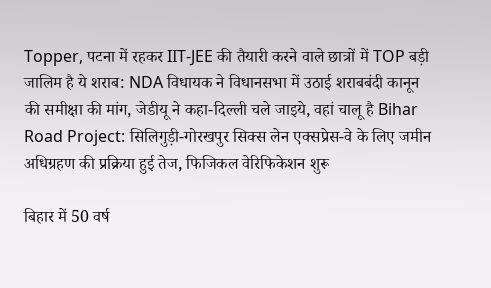Topper, पटना में रहकर IIT-JEE की तैयारी करने वाले छात्रों में TOP बड़ी जालिम है ये शराब: NDA विधायक ने विधानसभा में उठाई शराबबंदी कानून की समीक्षा की मांग, जेडीयू ने कहा-दिल्ली चले जाइये, वहां चालू है Bihar Road Project: सिलिगुड़ी-गोरखपुर सिक्स लेन एक्सप्रेस-वे के लिए जमीन अधिग्रहण की प्रक्रिया हुई तेज, फिजिकल वेरिफिकेशन शुरू

बिहार में 50 वर्ष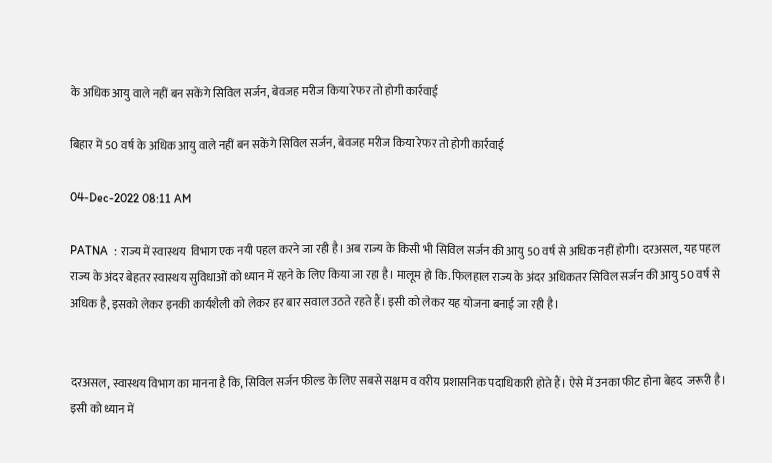के अधिक आयु वाले नहीं बन सकेंगे सिविल सर्जन, बेवजह मरीज किया रेफर तो होगी कार्रवाई

बिहार में 50 वर्ष के अधिक आयु वाले नहीं बन सकेंगे सिविल सर्जन, बेवजह मरीज किया रेफर तो होगी कार्रवाई

04-Dec-2022 08:11 AM

PATNA  : राज्य में स्वास्थय  विभाग एक नयी पहल करने जा रही है। अब राज्य के किसी भी सिविल सर्जन की आयु 50 वर्ष से अधिक नहीं होगी। दरअसल, यह पहल राज्य के अंदर बेहतर स्वास्थय सुविधाओं को ध्यान में रहने के लिए किया जा रहा है। मालूम हो कि. फिलहाल राज्य के अंदर अधिकतर सिविल सर्जन की आयु 50 वर्ष से अधिक है, इसको लेकर इनकी कार्यशैली को लेकर हर बार सवाल उठते रहते हैं। इसी को लेकर यह योजना बनाई जा रही है।


दरअसल, स्वास्थय विभाग का मानना है कि, सिविल सर्जन फील्ड के लिए सबसे सक्षम व वरीय प्रशासनिक पदाधिकारी होते हैं। ऐसे में उनका फीट होना बेहद  जरूरी है। इसी को ध्यान में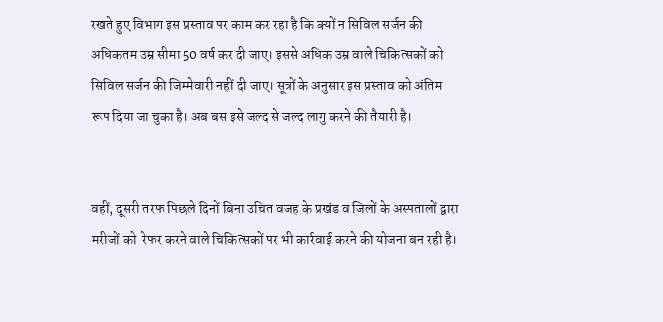रखते हुए विभाग इस प्रस्ताव पर काम कर रहा है कि क्यों न सिविल सर्जन की अधिकतम उम्र सीमा 50 वर्ष कर दी जाए। इससे अधिक उम्र वाले चिकित्सकों को सिविल सर्जन की जिम्मेवारी नहीं दी जाए। सूत्रों के अनुसार इस प्रस्ताव को अंतिम रूप दिया जा चुका है। अब बस इसे जल्द से जल्द लागु करने की तैयारी है।


वहीं, दूसरी तरफ पिछले दिनों बिना उचित वजह के प्रखंड व जिलों के अस्पतालों द्वारा मरीजों को  रेफर करने वाले चिकित्सकों पर भी कार्रवाई करने की योजना बन रही है।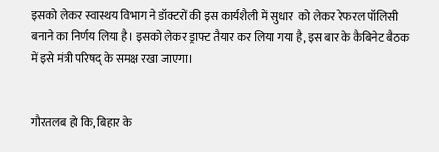इसको लेकर स्वास्थय विभाग ने डॉक्टरों की इस कार्यशैली में सुधार  को लेकर रेफरल पॉलिसी बनाने का निर्णय लिया है। इसको लेकर ड्राफ्ट तैयार कर लिया गया है, इस बार के कैबिनेट बैठक में इसे मंत्री परिषद् के समक्ष रखा जाएगा।


गौरतलब हो कि, बिहार के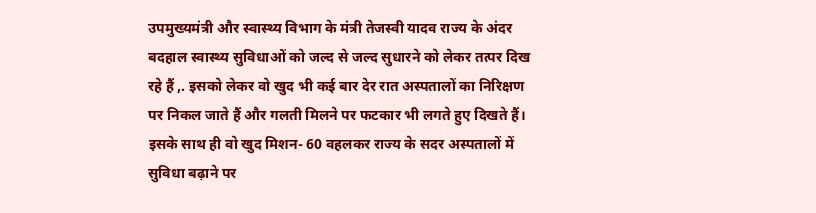उपमुख्यमंत्री और स्वास्थ्य विभाग के मंत्री तेजस्वी यादव राज्य के अंदर बदहाल स्वास्थ्य सुविधाओं को जल्द से जल्द सुधारने को लेकर तत्पर दिख रहे हैं ,. इसको लेकर वो खुद भी कई बार देर रात अस्पतालों का निरिक्षण पर निकल जाते हैं और गलती मिलने पर फटकार भी लगते हुए दिखते हैं। इसके साथ ही वो खुद मिशन- 60 वहलकर राज्य के सदर अस्पतालों में सुविधा बढ़ाने पर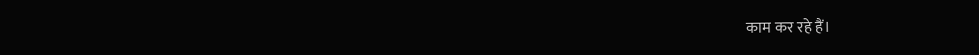काम कर रहे हैं।